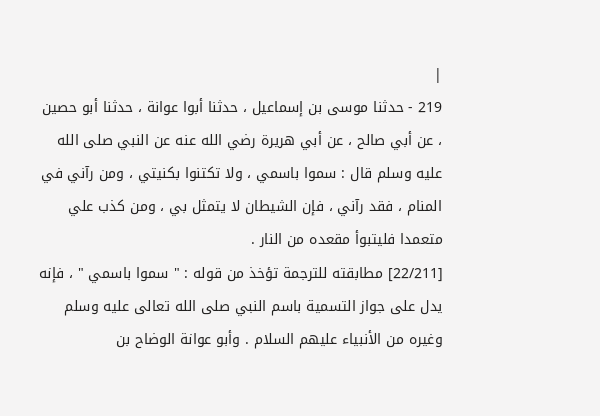|
219 - حدثنا موسى بن إسماعيل ، حدثنا أبوا عوانة ، حدثنا أبو حصين ، عن أبي صالح ، عن أبي هريرة رضي الله عنه عن النبي صلى الله عليه وسلم قال : سموا باسمي ، ولا تكتنوا بكنيتي ، ومن رآني في المنام ، فقد رآني ، فإن الشيطان لا يتمثل بي ، ومن كذب علي متعمدا فليتبوأ مقعده من النار .
[22/211] مطابقته للترجمة تؤخذ من قوله : " سموا باسمي " ، فإنه يدل على جواز التسمية باسم النبي صلى الله تعالى عليه وسلم وغيره من الأنبياء عليهم السلام . وأبو عوانة الوضاح بن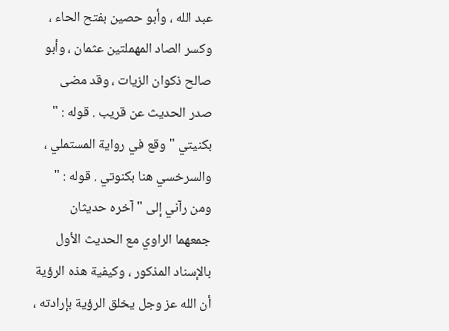عبد الله ، وأبو حصين بفتح الحاء ، وكسر الصاد المهملتين عثمان ، وأبو صالح ذكوان الزيات ، وقد مضى صدر الحديث عن قريب . قوله : " بكنيتي " وقع في رواية المستملي ، والسرخسي هنا بكنوتي . قوله : " ومن رآني إلى " آخره حديثان جمعهما الراوي مع الحديث الأول بالإسناد المذكور ، وكيفية هذه الرؤية أن الله عز وجل يخلق الرؤية بإرادته ،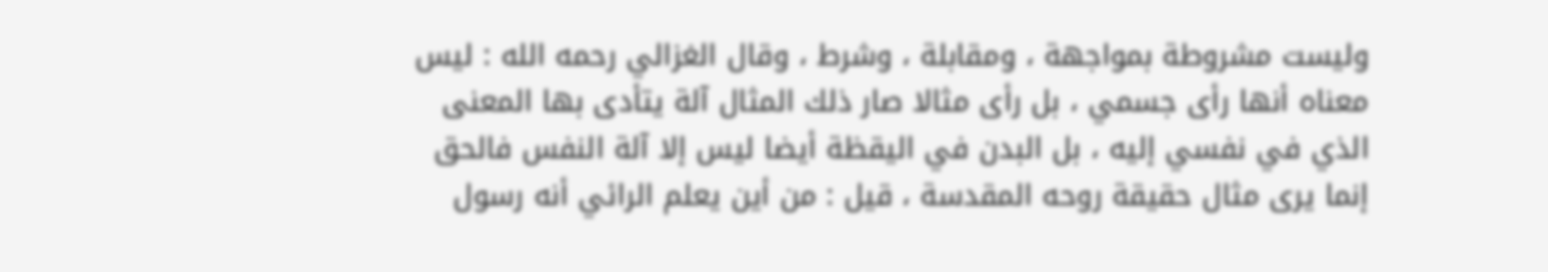وليست مشروطة بمواجهة ، ومقابلة ، وشرط ، وقال الغزالي رحمه الله : ليس معناه أنها رأى جسمي ، بل رأى مثالا صار ذلك المثال آلة يتأدى بها المعنى الذي في نفسي إليه ، بل البدن في اليقظة أيضا ليس إلا آلة النفس فالحق إنما يرى مثال حقيقة روحه المقدسة ، قيل : من أين يعلم الرائي أنه رسول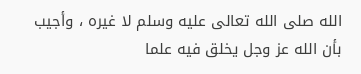الله صلى الله تعالى عليه وسلم لا غيره ، وأجيب بأن الله عز وجل يخلق فيه علما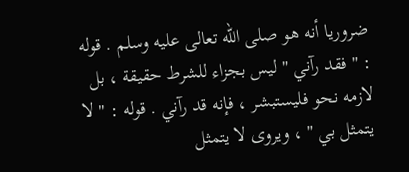ضروريا أنه هو صلى الله تعالى عليه وسلم . قوله : " فقد رآني " ليس بجزاء للشرط حقيقة ، بل لازمه نحو فليستبشر ، فإنه قد رآني . قوله : " لا يتمثل بي " ، ويروى لا يتمثل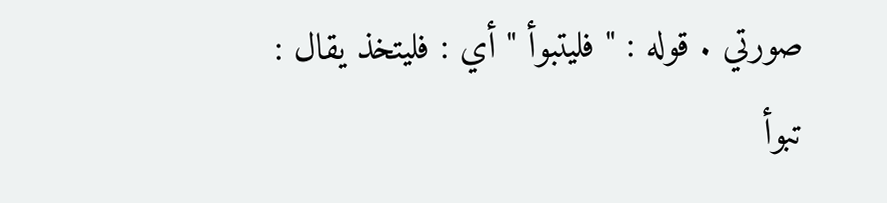صورتي . قوله : " فليتبوأ " أي : فليتخذ يقال : تبوأ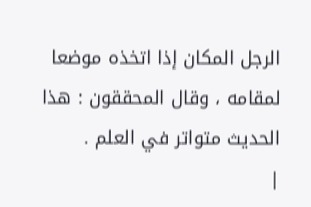الرجل المكان إذا اتخذه موضعا لمقامه ، وقال المحققون : هذا الحديث متواتر في العلم .
|